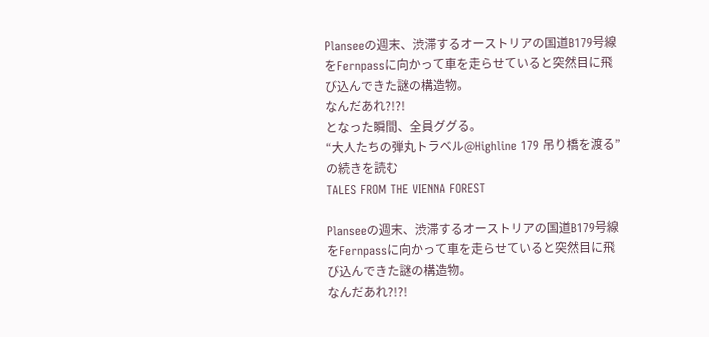Planseeの週末、渋滞するオーストリアの国道B179号線をFernpassに向かって車を走らせていると突然目に飛び込んできた謎の構造物。
なんだあれ?!?!
となった瞬間、全員ググる。
“大人たちの弾丸トラベル@Highline 179 吊り橋を渡る” の続きを読む
TALES FROM THE VIENNA FOREST

Planseeの週末、渋滞するオーストリアの国道B179号線をFernpassに向かって車を走らせていると突然目に飛び込んできた謎の構造物。
なんだあれ?!?!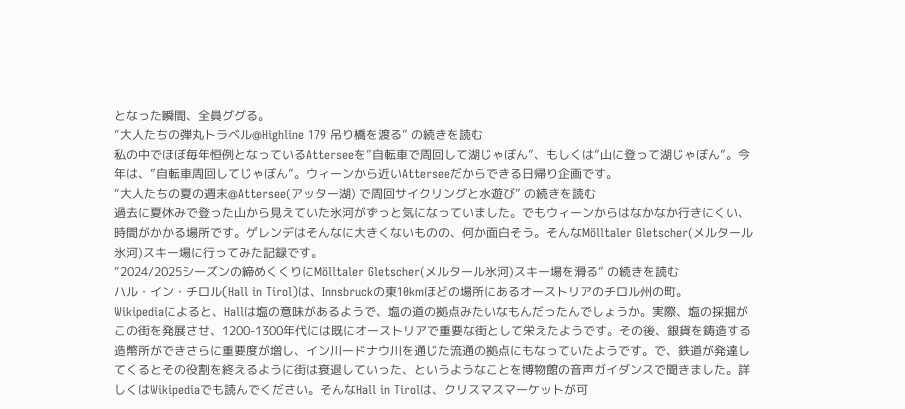となった瞬間、全員ググる。
“大人たちの弾丸トラベル@Highline 179 吊り橋を渡る” の続きを読む
私の中でほぼ毎年恒例となっているAtterseeを”自転車で周回して湖じゃぼん”、もしくは”山に登って湖じゃぼん”。今年は、”自転車周回してじゃぼん”。ウィーンから近いAtterseeだからできる日帰り企画です。
“大人たちの夏の週末@Attersee(アッター湖) で周回サイクリングと水遊び” の続きを読む
過去に夏休みで登った山から見えていた氷河がずっと気になっていました。でもウィーンからはなかなか行きにくい、時間がかかる場所です。ゲレンデはそんなに大きくないものの、何か面白そう。そんなMölltaler Gletscher(メルタール氷河)スキー場に行ってみた記録です。
“2024/2025シーズンの締めくくりにMölltaler Gletscher(メルタール氷河)スキー場を滑る” の続きを読む
ハル・イン・チロル(Hall in Tirol)は、Innsbruckの東10kmほどの場所にあるオーストリアのチロル州の町。
Wikipediaによると、Hallは塩の意味があるようで、塩の道の拠点みたいなもんだったんでしょうか。実際、塩の採掘がこの街を発展させ、1200-1300年代には既にオーストリアで重要な街として栄えたようです。その後、銀貨を鋳造する造幣所ができさらに重要度が増し、イン川ードナウ川を通じた流通の拠点にもなっていたようです。で、鉄道が発達してくるとその役割を終えるように街は衰退していった、というようなことを博物館の音声ガイダンスで聞きました。詳しくはWikipediaでも読んでください。そんなHall in Tirolは、クリスマスマーケットが可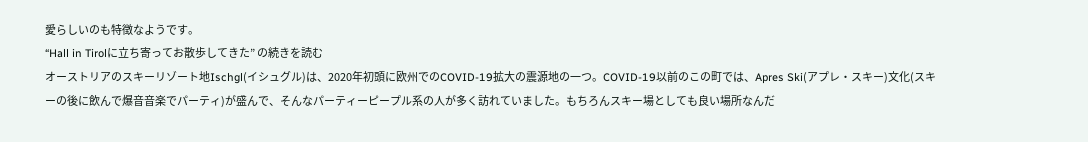愛らしいのも特徴なようです。
“Hall in Tirolに立ち寄ってお散歩してきた” の続きを読む
オーストリアのスキーリゾート地Ischgl(イシュグル)は、2020年初頭に欧州でのCOVID-19拡大の震源地の一つ。COVID-19以前のこの町では、Apres Ski(アプレ・スキー)文化(スキーの後に飲んで爆音音楽でパーティ)が盛んで、そんなパーティーピープル系の人が多く訪れていました。もちろんスキー場としても良い場所なんだ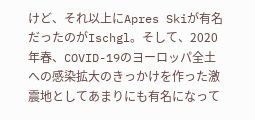けど、それ以上にApres Skiが有名だったのがIschgl。そして、2020年春、COVID-19のヨーロッパ全土への感染拡大のきっかけを作った激震地としてあまりにも有名になって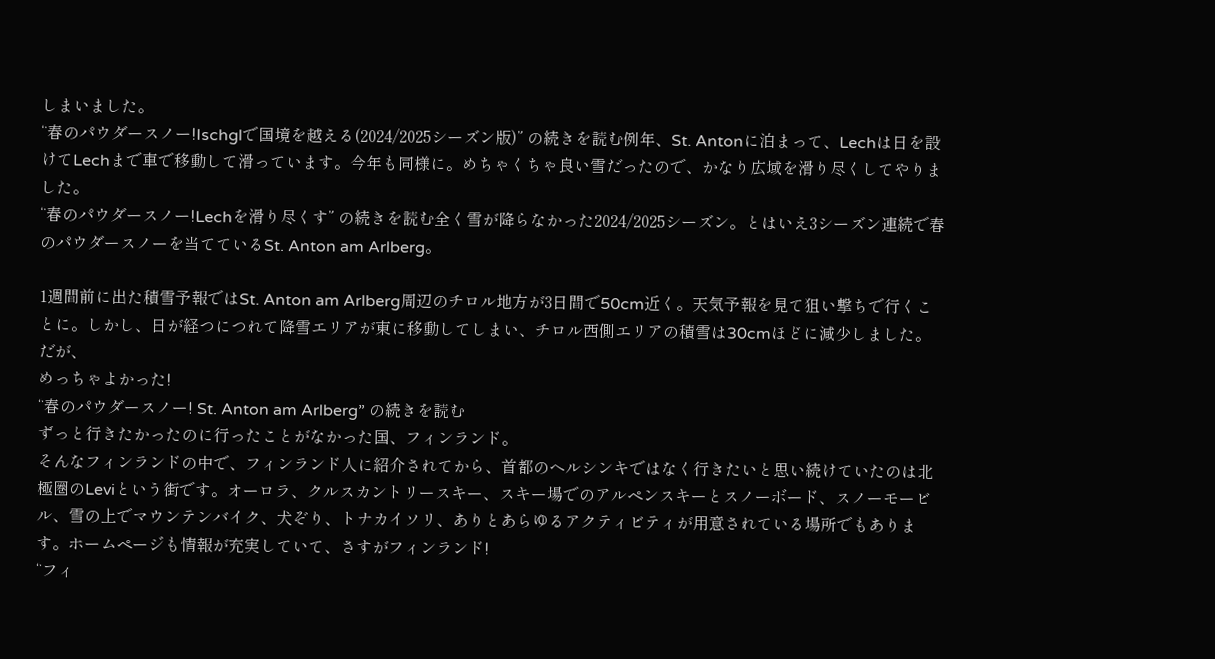しまいました。
“春のパウダースノー!Ischglで国境を越える(2024/2025シーズン版)” の続きを読む例年、St. Antonに泊まって、Lechは日を設けてLechまで車で移動して滑っています。今年も同様に。めちゃくちゃ良い雪だったので、かなり広域を滑り尽くしてやりました。
“春のパウダースノー!Lechを滑り尽くす” の続きを読む全く雪が降らなかった2024/2025シーズン。とはいえ3シーズン連続で春のパウダースノーを当てているSt. Anton am Arlberg。

1週間前に出た積雪予報ではSt. Anton am Arlberg周辺のチロル地方が3日間で50cm近く。天気予報を見て狙い撃ちで行くことに。しかし、日が経つにつれて降雪エリアが東に移動してしまい、チロル西側エリアの積雪は30cmほどに減少しました。
だが、
めっちゃよかった!
“春のパウダースノー! St. Anton am Arlberg” の続きを読む
ずっと行きたかったのに行ったことがなかった国、フィンランド。
そんなフィンランドの中で、フィンランド人に紹介されてから、首都のヘルシンキではなく行きたいと思い続けていたのは北極圏のLeviという街です。オーロラ、クルスカントリースキー、スキー場でのアルペンスキーとスノーボード、スノーモービル、雪の上でマウンテンバイク、犬ぞり、トナカイソリ、ありとあらゆるアクティビティが用意されている場所でもあります。ホームページも情報が充実していて、さすがフィンランド!
“フィ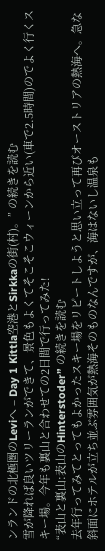ンランドの北極圏のLeviへ – Day 1 Kittla空港とSirkkaの街(村)。” の続きを読む
雪が降れば良いツリーランができて、景色もよくてそこそこウィーンから近い(車で2.5時間)のでよく行くスキー場。今年も裏山と合わせての2日間で行ってみた!
“表山と裏山:表山のHinterstoder” の続きを読む
去年行ってみてとってもよかったスキー場をリピートしようと思い立って再びオーストリアの熱海へ。急な斜面にホテルが立ち並ぶ雰囲気が熱海そのものなんですが、海はないし温泉も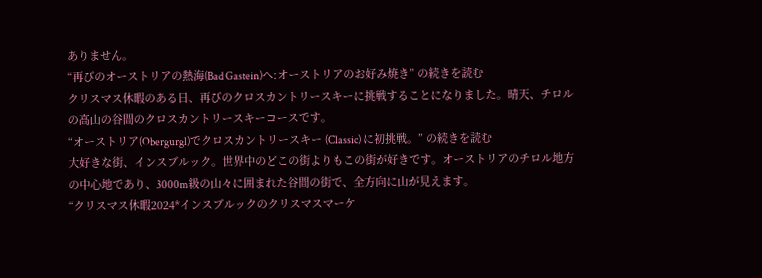ありません。
“再びのオーストリアの熱海(Bad Gastein)へ:オーストリアのお好み焼き” の続きを読む
クリスマス休暇のある日、再びのクロスカントリースキーに挑戦することになりました。晴天、チロルの高山の谷間のクロスカントリースキーコースです。
“オーストリア(Obergurgl)でクロスカントリースキー (Classic) に初挑戦。” の続きを読む
大好きな街、インスブルック。世界中のどこの街よりもこの街が好きです。オーストリアのチロル地方の中心地であり、3000m級の山々に囲まれた谷間の街で、全方向に山が見えます。
“クリスマス休暇2024*インスブルックのクリスマスマーケ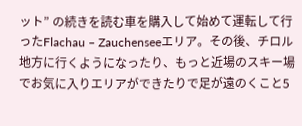ット” の続きを読む車を購入して始めて運転して行ったFlachau – Zauchenseeエリア。その後、チロル地方に行くようになったり、もっと近場のスキー場でお気に入りエリアができたりで足が遠のくこと5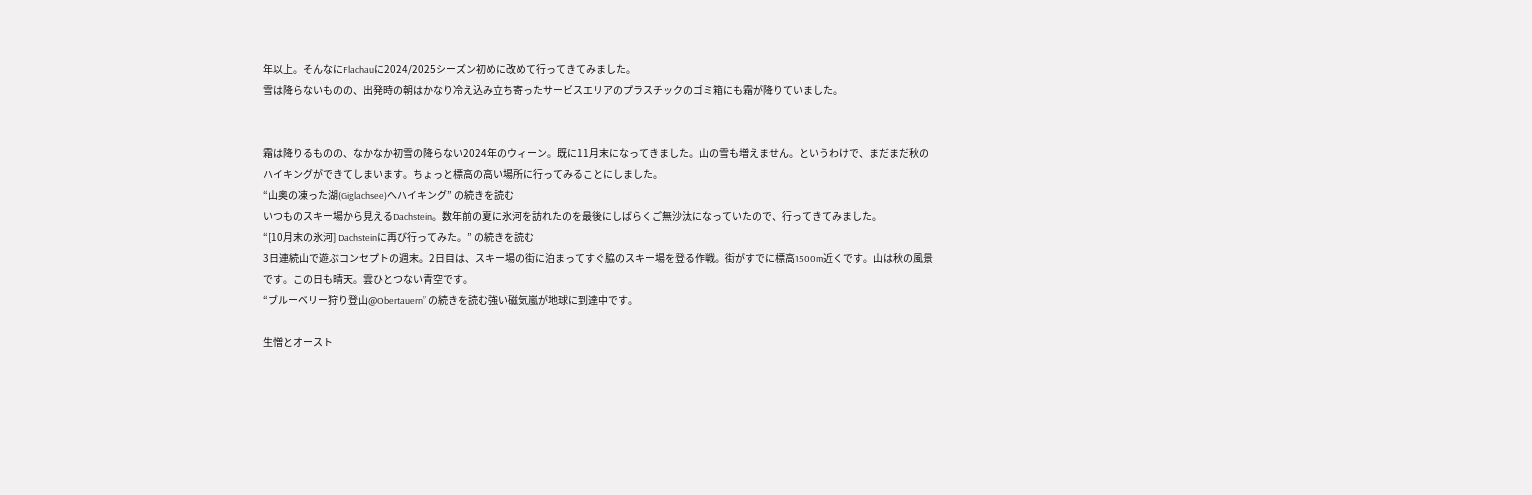年以上。そんなにFlachauに2024/2025シーズン初めに改めて行ってきてみました。
雪は降らないものの、出発時の朝はかなり冷え込み立ち寄ったサービスエリアのプラスチックのゴミ箱にも霜が降りていました。


霜は降りるものの、なかなか初雪の降らない2024年のウィーン。既に11月末になってきました。山の雪も増えません。というわけで、まだまだ秋のハイキングができてしまいます。ちょっと標高の高い場所に行ってみることにしました。
“山奥の凍った湖(Giglachsee)へハイキング” の続きを読む
いつものスキー場から見えるDachstein。数年前の夏に氷河を訪れたのを最後にしばらくご無沙汰になっていたので、行ってきてみました。
“[10月末の氷河] Dachsteinに再び行ってみた。” の続きを読む
3日連続山で遊ぶコンセプトの週末。2日目は、スキー場の街に泊まってすぐ脇のスキー場を登る作戦。街がすでに標高1500m近くです。山は秋の風景です。この日も晴天。雲ひとつない青空です。
“ブルーベリー狩り登山@Obertauern” の続きを読む強い磁気嵐が地球に到達中です。

生憎とオースト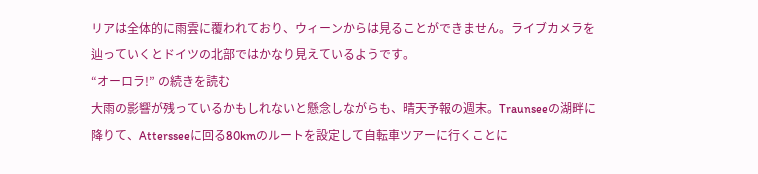リアは全体的に雨雲に覆われており、ウィーンからは見ることができません。ライブカメラを辿っていくとドイツの北部ではかなり見えているようです。
“オーロラ!” の続きを読む
大雨の影響が残っているかもしれないと懸念しながらも、晴天予報の週末。Traunseeの湖畔に降りて、Attersseeに回る80kmのルートを設定して自転車ツアーに行くことに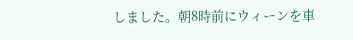しました。朝8時前にウィーンを車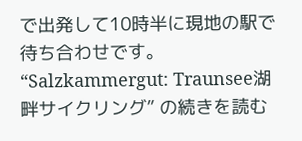で出発して10時半に現地の駅で待ち合わせです。
“Salzkammergut: Traunsee湖畔サイクリング” の続きを読む